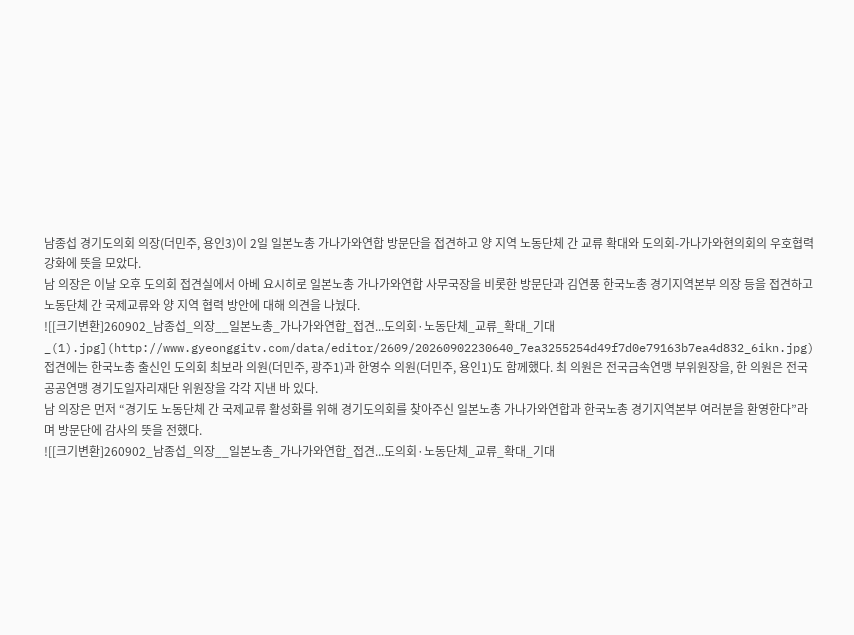남종섭 경기도의회 의장(더민주, 용인3)이 2일 일본노총 가나가와연합 방문단을 접견하고 양 지역 노동단체 간 교류 확대와 도의회-가나가와현의회의 우호협력 강화에 뜻을 모았다.
남 의장은 이날 오후 도의회 접견실에서 아베 요시히로 일본노총 가나가와연합 사무국장을 비롯한 방문단과 김연풍 한국노총 경기지역본부 의장 등을 접견하고 노동단체 간 국제교류와 양 지역 협력 방안에 대해 의견을 나눴다.
![[크기변환]260902_남종섭_의장__일본노총_가나가와연합_접견...도의회·노동단체_교류_확대_기대_(1).jpg](http://www.gyeonggitv.com/data/editor/2609/20260902230640_7ea3255254d49f7d0e79163b7ea4d832_6ikn.jpg)
접견에는 한국노총 출신인 도의회 최보라 의원(더민주, 광주1)과 한영수 의원(더민주, 용인1)도 함께했다. 최 의원은 전국금속연맹 부위원장을, 한 의원은 전국공공연맹 경기도일자리재단 위원장을 각각 지낸 바 있다.
남 의장은 먼저 “경기도 노동단체 간 국제교류 활성화를 위해 경기도의회를 찾아주신 일본노총 가나가와연합과 한국노총 경기지역본부 여러분을 환영한다”라며 방문단에 감사의 뜻을 전했다.
![[크기변환]260902_남종섭_의장__일본노총_가나가와연합_접견...도의회·노동단체_교류_확대_기대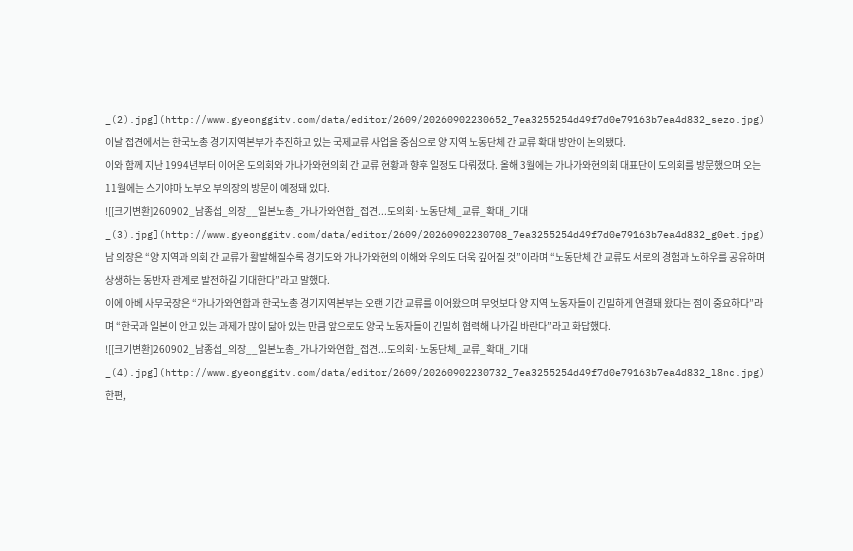_(2).jpg](http://www.gyeonggitv.com/data/editor/2609/20260902230652_7ea3255254d49f7d0e79163b7ea4d832_sezo.jpg)
이날 접견에서는 한국노총 경기지역본부가 추진하고 있는 국제교류 사업을 중심으로 양 지역 노동단체 간 교류 확대 방안이 논의됐다.
이와 함께 지난 1994년부터 이어온 도의회와 가나가와현의회 간 교류 현황과 향후 일정도 다뤄졌다. 올해 3월에는 가나가와현의회 대표단이 도의회를 방문했으며 오는 11월에는 스기야마 노부오 부의장의 방문이 예정돼 있다.
![[크기변환]260902_남종섭_의장__일본노총_가나가와연합_접견...도의회·노동단체_교류_확대_기대_(3).jpg](http://www.gyeonggitv.com/data/editor/2609/20260902230708_7ea3255254d49f7d0e79163b7ea4d832_g0et.jpg)
남 의장은 “양 지역과 의회 간 교류가 활발해질수록 경기도와 가나가와현의 이해와 우의도 더욱 깊어질 것”이라며 “노동단체 간 교류도 서로의 경험과 노하우를 공유하며 상생하는 동반자 관계로 발전하길 기대한다”라고 말했다.
이에 아베 사무국장은 “가나가와연합과 한국노총 경기지역본부는 오랜 기간 교류를 이어왔으며 무엇보다 양 지역 노동자들이 긴밀하게 연결돼 왔다는 점이 중요하다”라며 “한국과 일본이 안고 있는 과제가 많이 닮아 있는 만큼 앞으로도 양국 노동자들이 긴밀히 협력해 나가길 바란다”라고 화답했다.
![[크기변환]260902_남종섭_의장__일본노총_가나가와연합_접견...도의회·노동단체_교류_확대_기대_(4).jpg](http://www.gyeonggitv.com/data/editor/2609/20260902230732_7ea3255254d49f7d0e79163b7ea4d832_l8nc.jpg)
한편,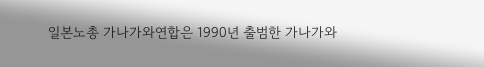일본노총 가나가와연합은 1990년 출범한 가나가와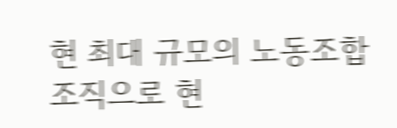현 최대 규모의 노동조합 조직으로 현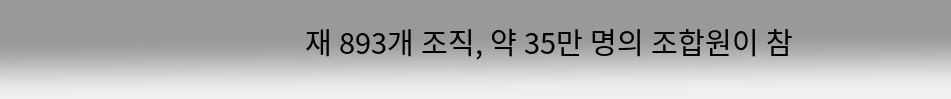재 893개 조직, 약 35만 명의 조합원이 참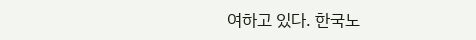여하고 있다. 한국노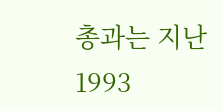총과는 지난 1993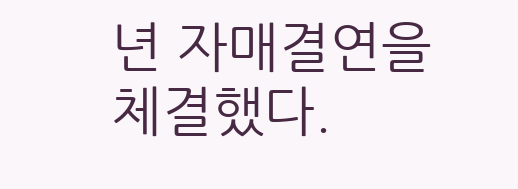년 자매결연을 체결했다.